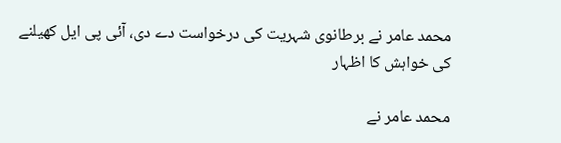محمد عامر نے برطانوی شہریت کی درخواست دے دی، آئی پی ایل کھیلنے کی خواہش کا اظہار

محمد عامر نے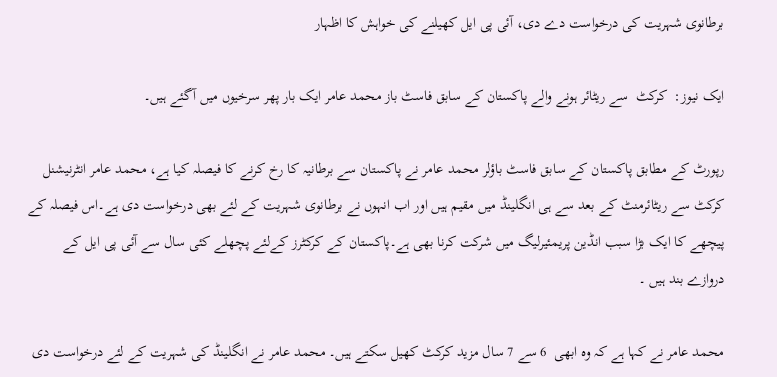برطانوی شہریت کی درخواست دے دی، آئی پی ایل کھیلنے کی خواہش کا اظہار

ایک نیوز:  کرکٹ  سے ریٹائر ہونے والے پاکستان کے سابق فاسٹ باز محمد عامر ایک بار پھر سرخیوں میں آگئے ہیں۔

رپورٹ کے مطابق پاکستان کے سابق فاسٹ باؤلر محمد عامر نے پاکستان سے برطانیہ کا رخ کرنے کا فیصلہ کیا ہے، محمد عامر انٹرنیشنل کرکٹ سے ریٹائرمنٹ کے بعد سے ہی انگلینڈ میں مقیم ہیں اور اب انہوں نے برطانوی شہریت کے لئے بھی درخواست دی ہے۔اس فیصلہ کے پیچھے کا ایک بڑا سبب انڈین پریمئیرلیگ میں شرکت کرنا بھی ہے۔پاکستان کے کرکٹرز کےلئے پچھلے کئی سال سے آئی پی ایل کے دروازے بند ہیں ۔

محمد عامر نے کہا ہے کہ وہ ابھی  6 سے 7 سال مزید کرکٹ کھیل سکتے ہیں۔ محمد عامر نے انگلینڈ کی شہریت کے لئے درخواست دی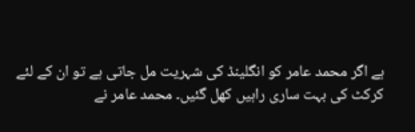ہے اگر محمد عامر کو انگلینڈ کی شہریت مل جاتی ہے تو ان کے لئے کرکٹ کی بہت ساری راہیں کھل گئیں۔ محمد عامر نے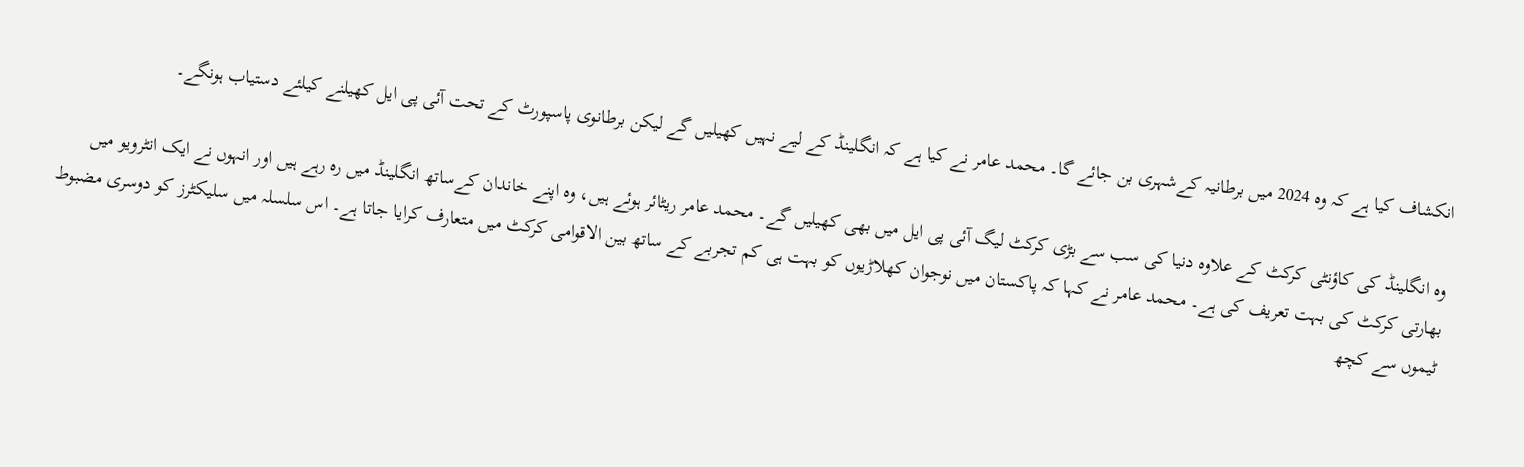انکشاف کیا ہے کہ وہ 2024 میں برطانیہ کےشہری بن جائے گا۔ محمد عامر نے کیا ہے کہ انگلینڈ کے لیے نہیں کھیلیں گے لیکن برطانوی پاسپورٹ کے تحت آئی پی ایل کھیلنے کیلئے دستیاب ہونگے۔

وہ انگلینڈ کی کاؤنٹی کرکٹ کے علاوہ دنیا کی سب سے بڑی کرکٹ لیگ آئی پی ایل میں بھی کھیلیں گے۔ محمد عامر ریٹائر ہوئے ہیں، وہ اپنے خاندان کےساتھ انگلینڈ میں رہ رہے ہیں اور انہوں نے ایک انٹرویو میں بھارتی کرکٹ کی بہت تعریف کی ہے۔ محمد عامر نے کہا کہ پاکستان میں نوجوان کھلاڑیوں کو بہت ہی کم تجربے کے ساتھ بین الاقوامی کرکٹ میں متعارف کرایا جاتا ہے۔ اس سلسلہ میں سلیکٹرز کو دوسری مضبوط ٹیموں سے کچھ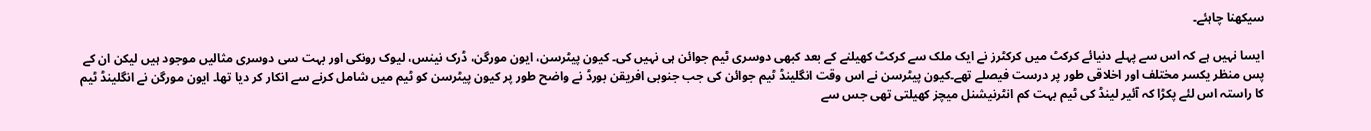سیکھنا چاہئے۔

ایسا نہیں ہے کہ اس سے پہلے دنیائے کرکٹ میں کرکٹرز نے ایک ملک سے کرکٹ کھیلنے کے بعد کبھی دوسری ٹیم جوائن ہی نہیں کی۔ کیون پیٹرسن، ایون مورگن، ڈرک نینس، لیوک رونکی اور بہت سی دوسری مثالیں موجود ہیں لیکن ان کے پس منظر یکسر مختلف اور اخلاقی طور پر درست فیصلے تھے۔کیون پیٹرسن نے اس وقت انگلینڈ ٹیم جوائن کی جب جنوبی افریقن بورڈ نے واضح طور پر کیون پیٹرسن کو ٹیم میں شامل کرنے سے انکار کر دیا تھا۔ ایون مورگن نے انگلینڈ ٹیم کا راستہ اس لئے پکڑا کہ آئیر لینڈ کی ٹیم بہت کم انٹرنیشنل میچز کھیلتی تھی جس سے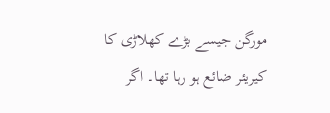مورگن جیسے بڑے کھلاڑی کا کیریئر ضائع ہو رہا تھا۔ اگر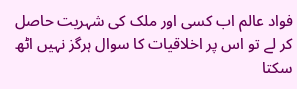فواد عالم اب کسی اور ملک کی شہریت حاصل کر لے تو اس پر اخلاقیات کا سوال ہرگز نہیں اٹھ سکتا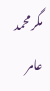مگر محمد عامر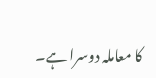کا معاملہ دوسرا ہے۔